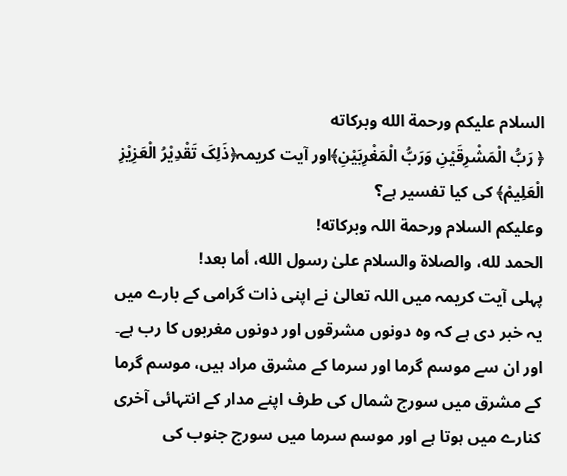السلام عليكم ورحمة الله وبركاته
﴿ رَبُّ الْمَشْرِقَیْنِ وَرَبُّ الْمَغْرِبَیْنِ﴾اور آیت کریمہ﴿ذَلِکَ تَقْدِیْرُ الْعَزِیْزِ الْعَلِیمْ﴾ کی کیا تفسیر ہے؟
وعلیکم السلام ورحمة اللہ وبرکاته!
الحمد لله، والصلاة والسلام علىٰ رسول الله، أما بعد!
پہلی آیت کریمہ میں اللہ تعالیٰ نے اپنی ذات گرامی کے بارے میں یہ خبر دی ہے کہ وہ دونوں مشرقوں اور دونوں مغربوں کا رب ہے۔ اور ان سے موسم گرما اور سرما کے مشرق مراد ہیں، موسم گرما کے مشرق میں سورج شمال کی طرف اپنے مدار کے انتہائی آخری کنارے میں ہوتا ہے اور موسم سرما میں سورج جنوب کی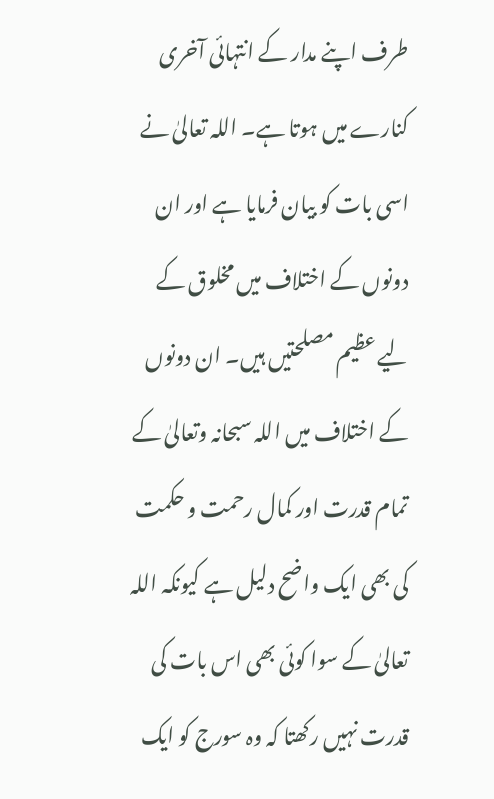طرف اپنے مدار کے انتہائی آخری کنارے میں ہوتا ہے۔ اللہ تعالیٰ نے اسی بات کو بیان فرمایا ہے اور ان دونوں کے اختلاف میں مخلوق کے لیے عظیم مصلحتیں ہیں۔ ان دونوں کے اختلاف میں اللہ سبحانہ وتعالیٰ کے تمام قدرت اور کمال رحمت و حکمت کی بھی ایک واضح دلیل ہے کیونکہ اللہ تعالیٰ کے سوا کوئی بھی اس بات کی قدرت نہیں رکھتا کہ وہ سورج کو ایک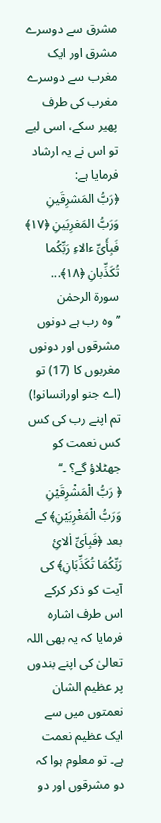مشرق سے دوسرے مشرق اور ایک مغرب سے دوسرے مغرب کی طرف پھیر سکے، اسی لیے تو اس نے یہ ارشاد فرمایا ہے:
﴿رَبُّ المَشرِقَينِ وَرَبُّ المَغرِبَينِ ﴿١٧﴾ فَبِأَىِّ ءالاءِ رَبِّكُما تُكَذِّبانِ ﴿١٨﴾... سورة الرحمٰن
’’ وه رب ہے دونوں مشرقوں اور دونوں مغربوں کا (17) تو (اے جنو اورانسانو!) تم اپنے رب کی کس کس نعمت کو جھٹلاؤ گے؟ ۔‘‘
﴿ رَبُّ الْمَشْرِقَیْنِ وَرَبُّ الْمَغْرِبَیْنِ﴾ کے بعد ﴿فَبِاَیِّ اٰلائِ رَبِّکُمَا تُکَذِّبَانِ﴾ کی آیت کو ذکر کرکے اس طرف اشارہ فرمایا کہ یہ بھی اللہ تعالیٰ کی اپنے بندوں پر عظیم الشان نعمتوں میں سے ایک عظیم نعمت ہے۔ تو معلوم ہوا کہ دو مشرقوں اور دو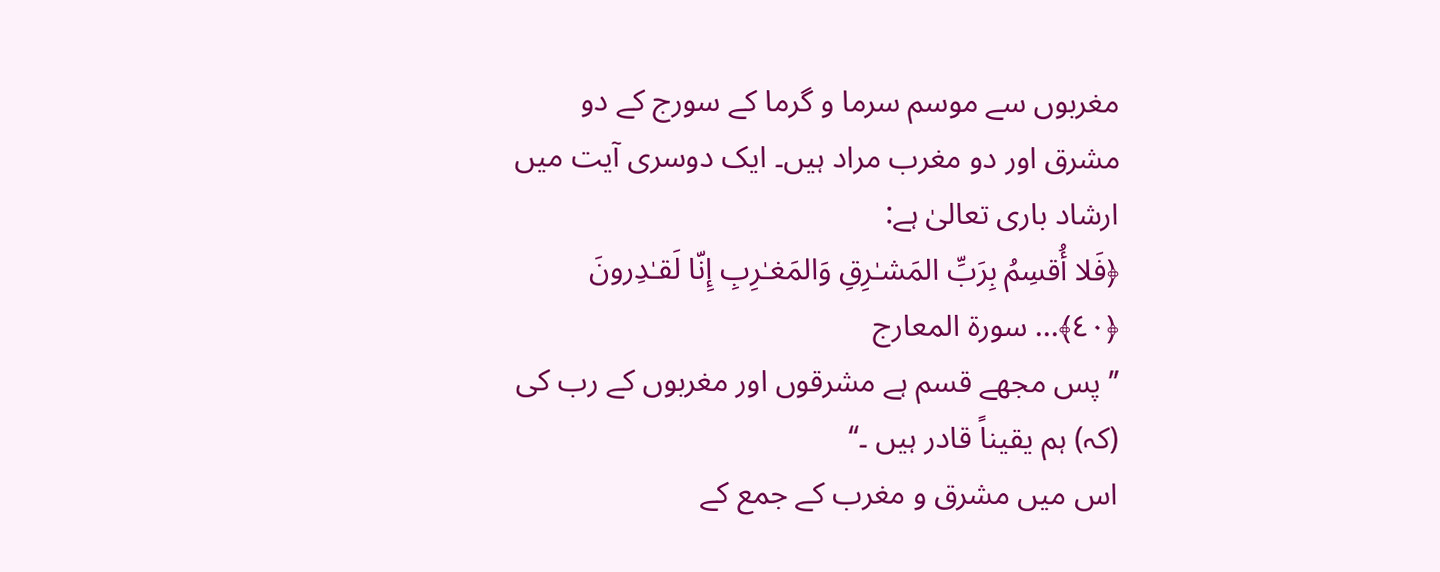مغربوں سے موسم سرما و گرما کے سورج کے دو مشرق اور دو مغرب مراد ہیں۔ ایک دوسری آیت میں ارشاد باری تعالیٰ ہے:
﴿فَلا أُقسِمُ بِرَبِّ المَشـٰرِقِ وَالمَغـٰرِبِ إِنّا لَقـٰدِرونَ ﴿٤٠﴾... سورة المعارج
’’ پس مجھے قسم ہے مشرقوں اور مغربوں کے رب کی (کہ) ہم یقیناً قادر ہیں ۔‘‘
اس میں مشرق و مغرب کے جمع کے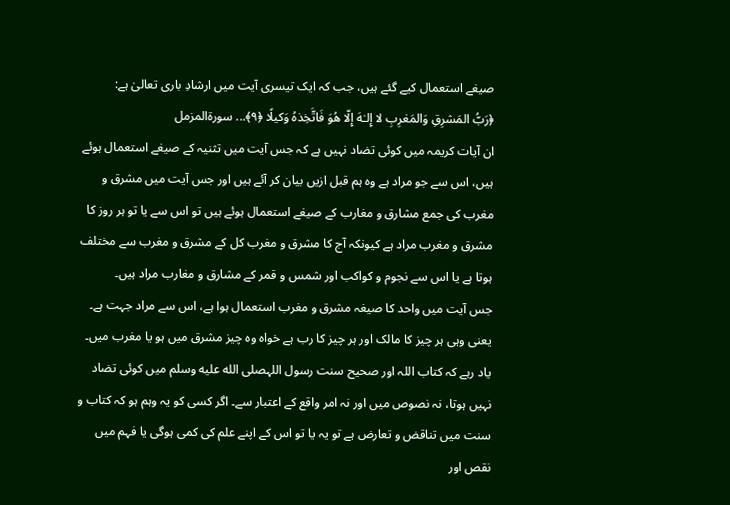صیغے استعمال کیے گئے ہیں، جب کہ ایک تیسری آیت میں ارشادِ باری تعالیٰ ہے:
﴿رَبُّ المَشرِقِ وَالمَغرِبِ لا إِلـٰهَ إِلّا هُوَ فَاتَّخِذهُ وَكيلًا ﴿٩﴾... سورةالمزمل
ان آیات کریمہ میں کوئی تضاد نہیں ہے کہ جس آیت میں تثنیہ کے صیغے استعمال ہوئے ہیں، اس سے جو مراد ہے وہ ہم قبل ازیں بیان کر آئے ہیں اور جس آیت میں مشرق و مغرب کی جمع مشارق و مغارب کے صیغے استعمال ہوئے ہیں تو اس سے یا تو ہر روز کا مشرق و مغرب مراد ہے کیونکہ آج کا مشرق و مغرب کل کے مشرق و مغرب سے مختلف ہوتا ہے یا اس سے نجوم و کواکب اور شمس و قمر کے مشارق و مغارب مراد ہیں۔
جس آیت میں واحد کا صیغہ مشرق و مغرب استعمال ہوا ہے، اس سے مراد جہت ہے۔ یعنی وہی ہر چیز کا مالک اور ہر چیز کا رب ہے خواہ وہ چیز مشرق میں ہو یا مغرب میں۔ یاد رہے کہ کتاب اللہ اور صحیح سنت رسول اللہصلى الله عليه وسلم میں کوئی تضاد نہیں ہوتا، نہ نصوص میں اور نہ امر واقع کے اعتبار سے۔ اگر کسی کو یہ وہم ہو کہ کتاب و سنت میں تناقض و تعارض ہے تو یہ یا تو اس کے اپنے علم کی کمی ہوگی یا فہم میں نقص اور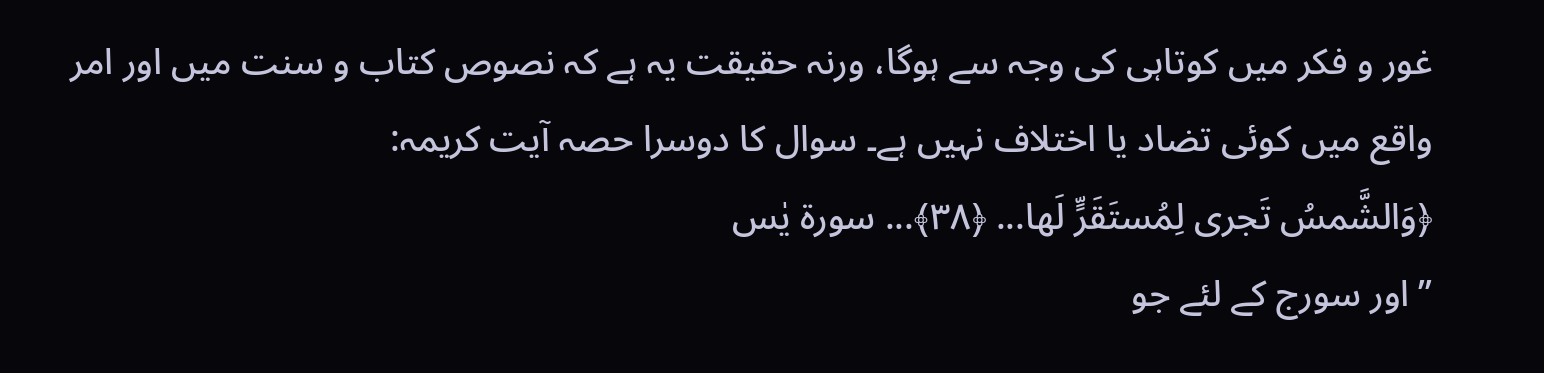غور و فکر میں کوتاہی کی وجہ سے ہوگا، ورنہ حقیقت یہ ہے کہ نصوص کتاب و سنت میں اور امر واقع میں کوئی تضاد یا اختلاف نہیں ہے۔ سوال کا دوسرا حصہ آیت کریمہ:
﴿وَالشَّمسُ تَجرى لِمُستَقَرٍّ لَها... ﴿٣٨﴾... سورة يٰس
’’ اور سورج کے لئے جو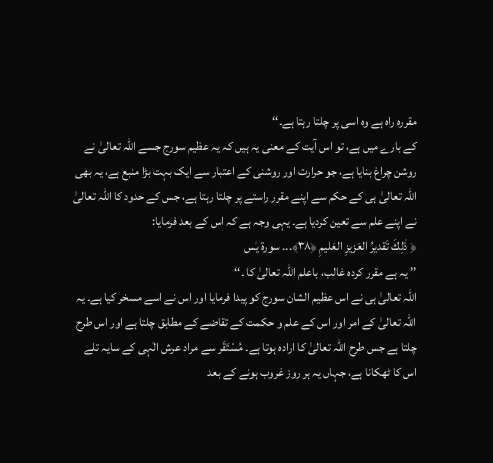مقرره راه ہے وه اسی پر چلتا رہتا ہے۔‘‘
کے بارے میں ہے، تو اس آیت کے معنی یہ ہیں کہ یہ عظیم سورج جسے اللہ تعالیٰ نے روشن چراغ بنایا ہے، جو حرارت اور روشنی کے اعتبار سے ایک بہت بڑا منبع ہے، یہ بھی اللہ تعالیٰ ہی کے حکم سے اپنے مقرر راستے پر چلتا رہتا ہے، جس کے حدود کا اللہ تعالیٰ نے اپنے علم سے تعین کردیا ہے۔ یہی وجہ ہے کہ اس کے بعد فرمایا:
﴿ ذٰلِكَ تَقديرُ العَزيزِ العَليمِ ﴿٣٨﴾... سورة يٰس
’’ یہ ہے مقرر کرده غالب، باعلم اللہ تعالیٰ کا ۔‘‘
اللہ تعالیٰ ہی نے اس عظیم الشان سورج کو پیدا فرمایا اور اس نے اسے مسخر کیا ہے۔ یہ اللہ تعالیٰ کے امر اور اس کے علم و حکمت کے تقاضے کے مطابق چلتا ہے اور اس طرح چلتا ہے جس طرح اللہ تعالیٰ کا ارادہ ہوتا ہے۔ مُسْتَقَر سے مراد عرش الٰہی کے سایہ تلے اس کا ٹھکانا ہے، جہاں یہ ہر روز غروب ہونے کے بعد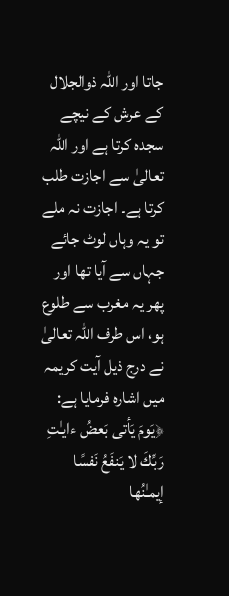جاتا اور اللہ ذوالجلال کے عرش کے نیچے سجدہ کرتا ہے اور اللہ تعالیٰ سے اجازت طلب کرتا ہے۔ اجازت نہ ملے تو یہ وہاں لوٹ جائے جہاں سے آیا تھا اور پھر یہ مغرب سے طلوع ہو، اس طرف اللہ تعالیٰ نے درج ذیل آیت کریمہ میں اشارہ فرمایا ہے:
﴿يَومَ يَأتى بَعضُ ءايـٰتِ رَبِّكَ لا يَنفَعُ نَفسًا إيمـٰنُها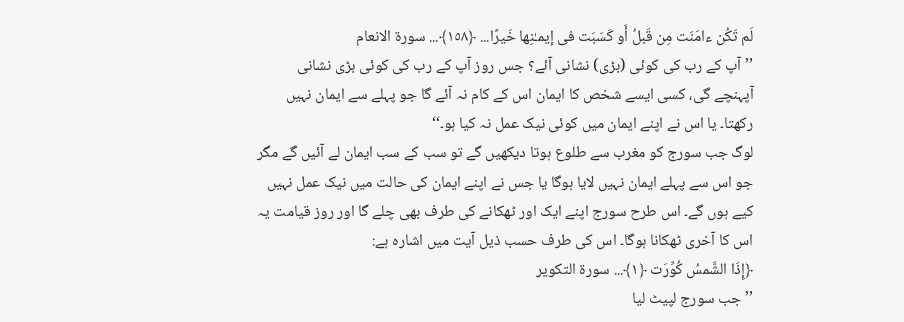لَم تَكُن ءامَنَت مِن قَبلُ أَو كَسَبَت فى إيمـٰنِها خَيرًا... ﴿١٥٨﴾... سورة الانعام
’’آپ کے رب کی کوئی (بڑی) نشانی آئے؟ جس روز آپ کے رب کی کوئی بڑی نشانی آپہنچے گی، کسی ایسے شخص کا ایمان اس کے کام نہ آئے گا جو پہلے سے ایمان نہیں رکھتا۔ یا اس نے اپنے ایمان میں کوئی نیک عمل نہ کیا ہو۔‘‘
لوگ جب سورج کو مغرب سے طلوع ہوتا دیکھیں گے تو سب کے سب ایمان لے آئیں گے مگر جو اس سے پہلے ایمان نہیں لایا ہوگا یا جس نے اپنے ایمان کی حالت میں نیک عمل نہیں کیے ہوں گے۔ اس طرح سورج اپنے ایک اور ٹھکانے کی طرف بھی چلے گا اور روز قیامت یہ اس کا آخری ٹھکانا ہوگا۔ اس کی طرف حسب ذیل آیت میں اشارہ ہے:
﴿إِذَا الشَّمسُ كُوِّرَت ﴿١﴾... سورة التكوير
’’ جب سورج لپیٹ لیا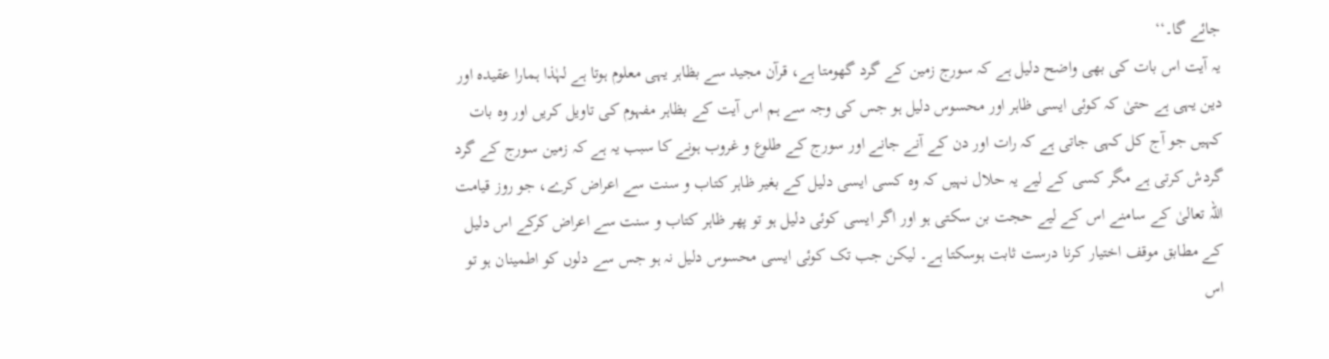جائے گا۔‘‘
یہ آیت اس بات کی بھی واضح دلیل ہے کہ سورج زمین کے گرد گھومتا ہے، قرآن مجید سے بظاہر یہی معلوم ہوتا ہے لہٰذا ہمارا عقیدہ اور دین یہی ہے حتیٰ کہ کوئی ایسی ظاہر اور محسوس دلیل ہو جس کی وجہ سے ہم اس آیت کے بظاہر مفہوم کی تاویل کریں اور وہ بات کہیں جو آج کل کہی جاتی ہے کہ رات اور دن کے آنے جانے اور سورج کے طلوع و غروب ہونے کا سبب یہ ہے کہ زمین سورج کے گرد گردش کرتی ہے مگر کسی کے لیے یہ حلال نہیں کہ وہ کسی ایسی دلیل کے بغیر ظاہر کتاب و سنت سے اعراض کرے، جو روز قیامت اللہ تعالیٰ کے سامنے اس کے لیے حجت بن سکتی ہو اور اگر ایسی کوئی دلیل ہو تو پھر ظاہر کتاب و سنت سے اعراض کرکے اس دلیل کے مطابق موقف اختیار کرنا درست ثابت ہوسکتا ہے۔ لیکن جب تک کوئی ایسی محسوس دلیل نہ ہو جس سے دلوں کو اطمینان ہو تو اس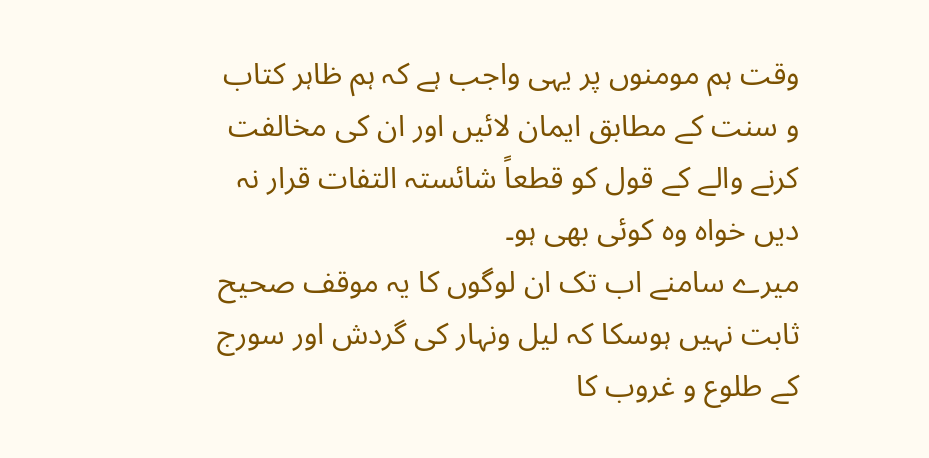وقت ہم مومنوں پر یہی واجب ہے کہ ہم ظاہر کتاب و سنت کے مطابق ایمان لائیں اور ان کی مخالفت کرنے والے کے قول کو قطعاً شائستہ التفات قرار نہ دیں خواہ وہ کوئی بھی ہو۔
میرے سامنے اب تک ان لوگوں کا یہ موقف صحیح ثابت نہیں ہوسکا کہ لیل ونہار کی گردش اور سورج کے طلوع و غروب کا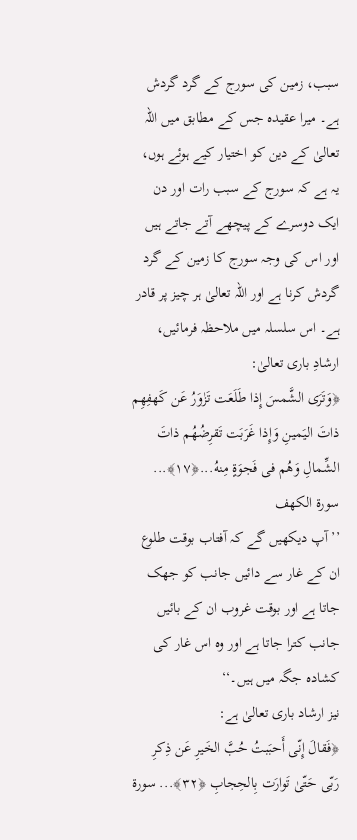سبب، زمین کی سورج کے گرد گردش ہے۔ میرا عقیدہ جس کے مطابق میں اللہ تعالیٰ کے دین کو اختیار کیے ہوئے ہوں، یہ ہے کہ سورج کے سبب رات اور دن ایک دوسرے کے پیچھے آتے جاتے ہیں اور اس کی وجہ سورج کا زمین کے گرد گردش کرنا ہے اور اللہ تعالیٰ ہر چیز پر قادر ہے۔ اس سلسلہ میں ملاحظہ فرمائیں، ارشادِ باری تعالیٰ:
﴿وَتَرَى الشَّمسَ إِذا طَلَعَت تَزٰوَرُ عَن كَهفِهِم ذاتَ اليَمينِ وَإِذا غَرَبَت تَقرِضُهُم ذاتَ الشِّمالِ وَهُم فى فَجوَةٍ مِنهُ...﴿١٧﴾... سورة الكهف
’’ آپ دیکھیں گے کہ آفتاب بوقت طلوع ان کے غار سے دائیں جانب کو جھک جاتا ہے اور بوقت غروب ان کے بائیں جانب کترا جاتا ہے اور وه اس غار کی کشاده جگہ میں ہیں۔‘‘
نیز ارشاد باری تعالیٰ ہے:
﴿فَقالَ إِنّى أَحبَبتُ حُبَّ الخَيرِ عَن ذِكرِ رَبّى حَتّىٰ تَوارَت بِالحِجابِ ﴿٣٢﴾... سورة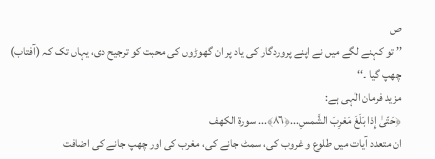ص
’’ تو کہنے لگے میں نے اپنے پروردگار کی یاد پر ان گھوڑوں کی محبت کو ترجیح دی، یہاں تک کہ (آفتاب) چھپ گیا ۔‘‘
مزید فرمان الٰہی ہے:
﴿حَتّىٰ إِذا بَلَغَ مَغرِبَ الشَّمسِ...﴿٨٦﴾... سورة الكهف
ان متعدد آیات میں طلوع و غروب کی، سمٹ جانے کی، مغرب کی اور چھپ جانے کی اضافت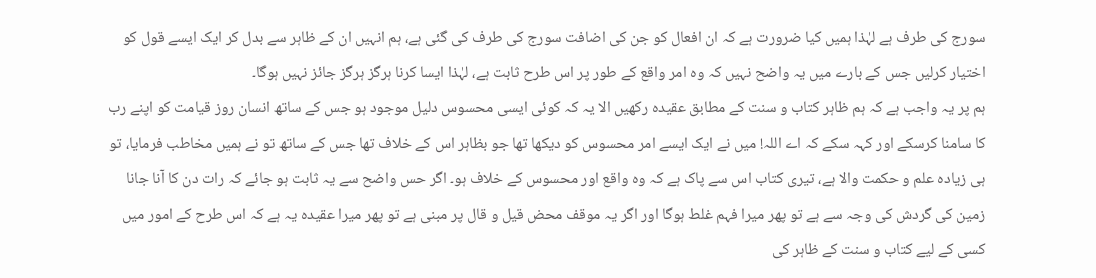سورج کی طرف ہے لہٰذا ہمیں کیا ضرورت ہے کہ ان افعال کو جن کی اضافت سورج کی طرف کی گئی ہے، ہم انہیں ان کے ظاہر سے بدل کر ایک ایسے قول کو اختیار کرلیں جس کے بارے میں یہ واضح نہیں کہ وہ امر واقع کے طور پر اس طرح ثابت ہے، لہٰذا ایسا کرنا ہرگز ہرگز جائز نہیں ہوگا۔
ہم پر یہ واجب ہے کہ ہم ظاہر کتاب و سنت کے مطابق عقیدہ رکھیں الا یہ کہ کوئی ایسی محسوس دلیل موجود ہو جس کے ساتھ انسان روز قیامت کو اپنے رب کا سامنا کرسکے اور کہہ سکے کہ اے اللہ! میں نے ایک ایسے امر محسوس کو دیکھا تھا جو بظاہر اس کے خلاف تھا جس کے ساتھ تو نے ہمیں مخاطب فرمایا، تو ہی زیادہ علم و حکمت والا ہے، تیری کتاب اس سے پاک ہے کہ وہ واقع اور محسوس کے خلاف ہو۔ اگر حس واضح سے یہ ثابت ہو جائے کہ رات دن کا آنا جانا زمین کی گردش کی وجہ سے ہے تو پھر میرا فہم غلط ہوگا اور اگر یہ موقف محض قیل و قال پر مبنی ہے تو پھر میرا عقیدہ یہ ہے کہ اس طرح کے امور میں کسی کے لیے کتاب و سنت کے ظاہر کی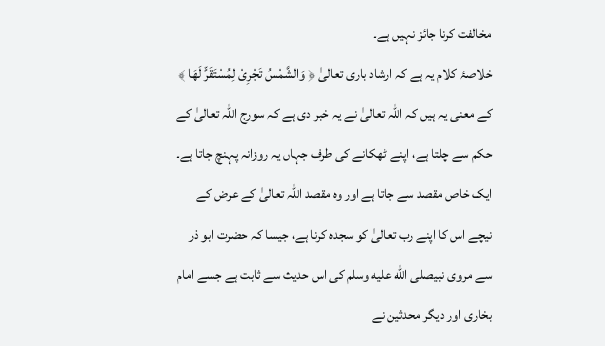مخالفت کرنا جائز نہیں ہے۔
خلاصۂ کلام یہ ہے کہ ارشاد باری تعالیٰ ﴿ وَالشَّمْسُ تَجْرِیْ لِمُسْتَقَرٍّ لَھَا ﴾ کے معنی یہ ہیں کہ اللہ تعالیٰ نے یہ خبر دی ہے کہ سورج اللہ تعالیٰ کے حکم سے چلتا ہے، اپنے ٹھکانے کی طرف جہاں یہ روزانہ پہنچ جاتا ہے۔ ایک خاص مقصد سے جاتا ہے اور وہ مقصد اللہ تعالیٰ کے عرض کے نیچے اس کا اپنے رب تعالیٰ کو سجدہ کرنا ہے، جیسا کہ حضرت ابو ذر سے مروی نبیصلى الله عليه وسلم کی اس حدیث سے ثابت ہے جسے امام بخاری اور دیگر محدثین نے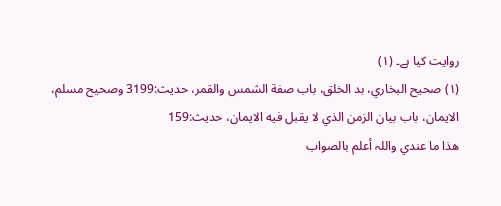روایت کیا ہے۔ (۱)
(۱) صحیح البخاري، بد الخلق، باب صفة الشمس والقمر، حدیث:3199 وصحیح مسلم، الایمان، باب بیان الزمن الذي لا یقبل فیه الایمان، حدیث:159
ھذا ما عندي واللہ أعلم بالصواب